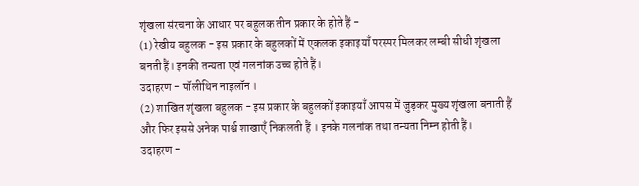शृंखला संरचना के आधार पर बहुलक तीन प्रकार के होते हैं -
(1) रेखीय बहुलक - इस प्रकार के बहुलकों में एकलक इकाइयाँ परस्पर मिलकर लम्बी सीधी शृंखला बनती हैं। इनकी तन्यता एवं गलनांक उच्च होते हैं।
उदाहरण - पॉलीथिन नाइलॉन ।
(2) शाखित शृंखला बहुलक - इस प्रकार के बहुलकों इकाइयाँ आपस में जुड़कर मुख्य शृंखला बनाती हैं और फिर इससे अनेक पार्श्व शाखाएँ निकलती हैं । इनके गलनांक तथा तन्यता निम्न होती हैं।
उदाहरण -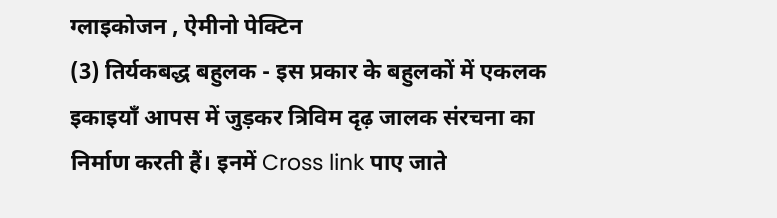ग्लाइकोजन , ऐमीनो पेक्टिन
(3) तिर्यकबद्ध बहुलक - इस प्रकार के बहुलकों में एकलक इकाइयाँ आपस में जुड़कर त्रिविम दृढ़ जालक संरचना का निर्माण करती हैं। इनमें Cross link पाए जाते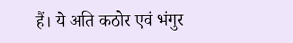हैं। ये अति कठोर एवं भंगुर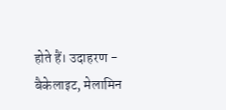होते हैं। उदाहरण - बैकेलाइट, मेलामिन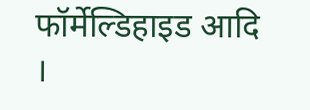फॉर्मेल्डिहाइड आदि ।